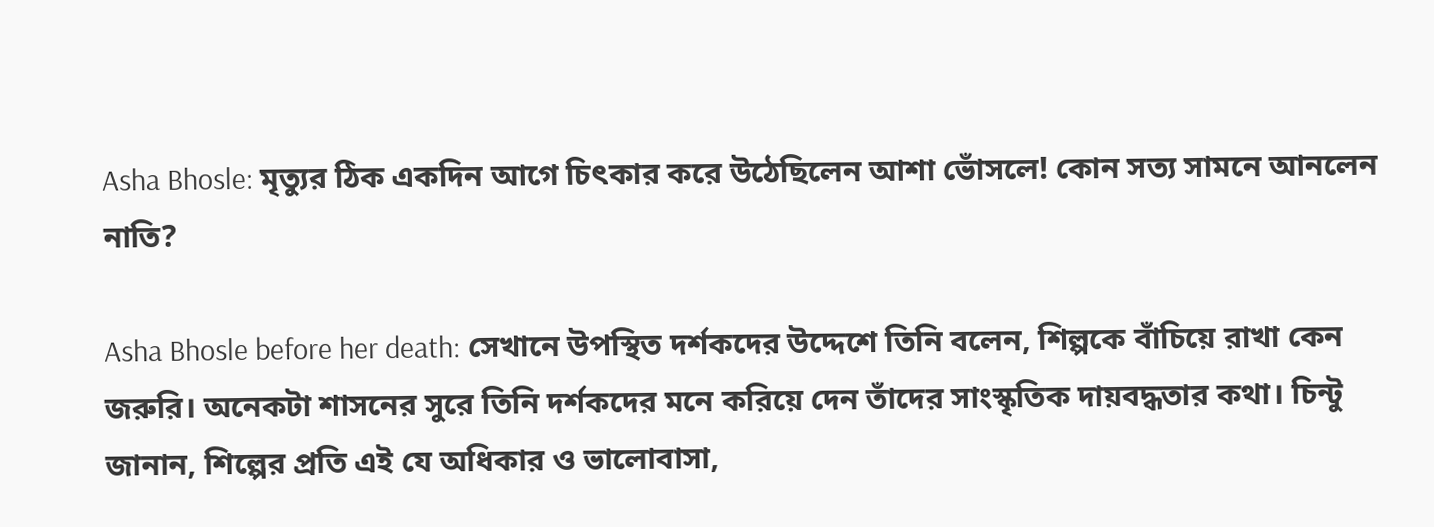Asha Bhosle: মৃত্যুর ঠিক একদিন আগে চিৎকার করে উঠেছিলেন আশা ভোঁসলে! কোন সত্য সামনে আনলেন নাতি?

Asha Bhosle before her death: সেখানে উপস্থিত দর্শকদের উদ্দেশে তিনি বলেন, শিল্পকে বাঁচিয়ে রাখা কেন জরুরি। অনেকটা শাসনের সুরে তিনি দর্শকদের মনে করিয়ে দেন তাঁদের সাংস্কৃতিক দায়বদ্ধতার কথা। চিন্টু জানান, শিল্পের প্রতি এই যে অধিকার ও ভালোবাসা,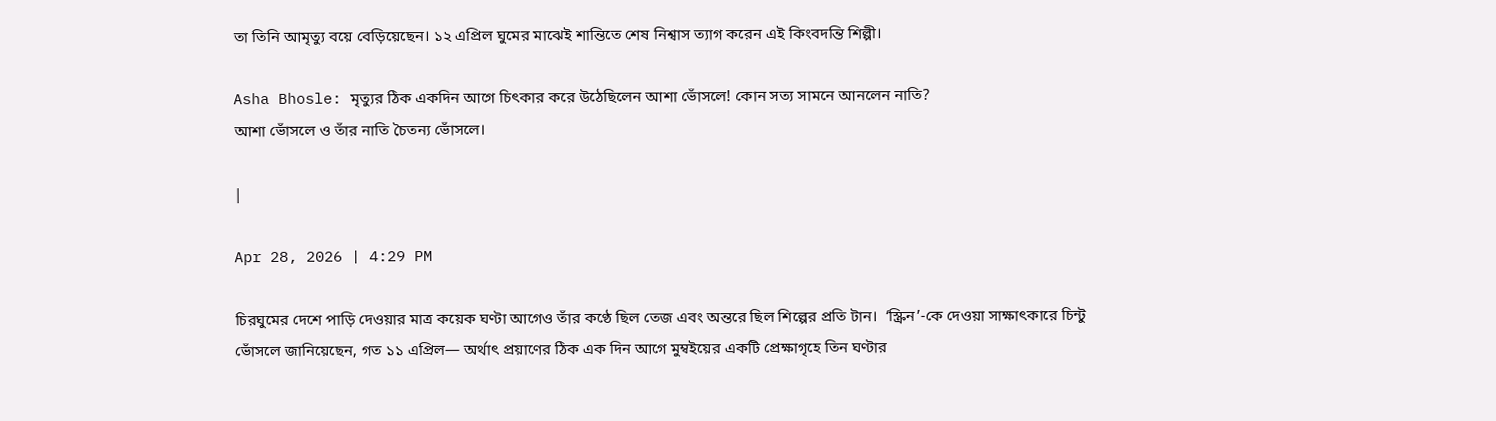তা তিনি আমৃত্যু বয়ে বেড়িয়েছেন। ১২ এপ্রিল ঘুমের মাঝেই শান্তিতে শেষ নিশ্বাস ত্যাগ করেন এই কিংবদন্তি শিল্পী।

Asha Bhosle: মৃত্যুর ঠিক একদিন আগে চিৎকার করে উঠেছিলেন আশা ভোঁসলে! কোন সত্য সামনে আনলেন নাতি?
আশা ভোঁসলে ও তাঁর নাতি চৈতন্য ভোঁসলে।

|

Apr 28, 2026 | 4:29 PM

চিরঘুমের দেশে পাড়ি দেওয়ার মাত্র কয়েক ঘণ্টা আগেও তাঁর কণ্ঠে ছিল তেজ এবং অন্তরে ছিল শিল্পের প্রতি টান।  ‘স্ক্রিন’-কে দেওয়া সাক্ষাৎকারে চিন্টু ভোঁসলে জানিয়েছেন, গত ১১ এপ্রিল— অর্থাৎ প্রয়াণের ঠিক এক দিন আগে মুম্বইয়ের একটি প্রেক্ষাগৃহে তিন ঘণ্টার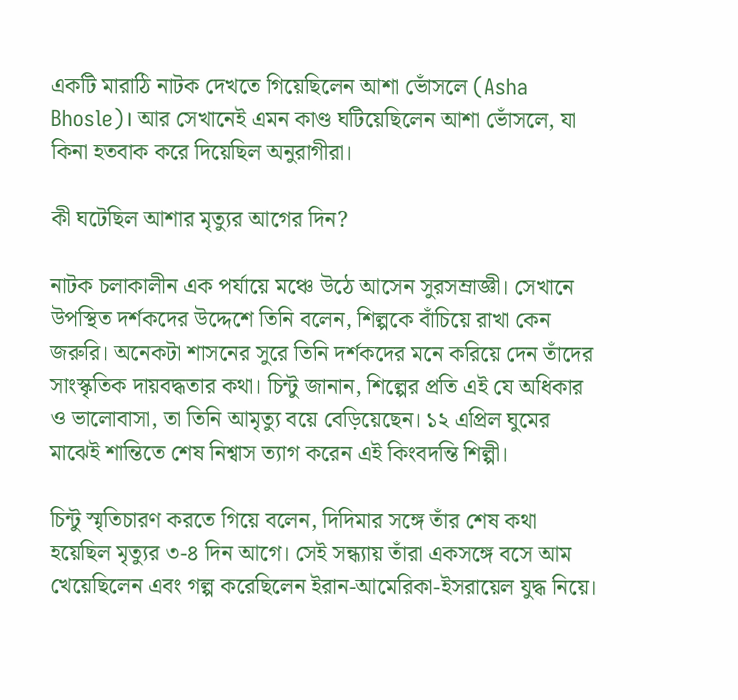একটি মারাঠি নাটক দেখতে গিয়েছিলেন আশা ভোঁসলে (Asha Bhosle)। আর সেখানেই এমন কাণ্ড ঘটিয়েছিলেন আশা ভোঁসলে, যা কিনা হতবাক করে দিয়েছিল অনুরাগীরা।

কী ঘটেছিল আশার মৃত্যুর আগের দিন?

নাটক চলাকালীন এক পর্যায়ে মঞ্চে উঠে আসেন সুরসম্রাজ্ঞী। সেখানে উপস্থিত দর্শকদের উদ্দেশে তিনি বলেন, শিল্পকে বাঁচিয়ে রাখা কেন জরুরি। অনেকটা শাসনের সুরে তিনি দর্শকদের মনে করিয়ে দেন তাঁদের সাংস্কৃতিক দায়বদ্ধতার কথা। চিন্টু জানান, শিল্পের প্রতি এই যে অধিকার ও ভালোবাসা, তা তিনি আমৃত্যু বয়ে বেড়িয়েছেন। ১২ এপ্রিল ঘুমের মাঝেই শান্তিতে শেষ নিশ্বাস ত্যাগ করেন এই কিংবদন্তি শিল্পী।

চিন্টু স্মৃতিচারণ করতে গিয়ে বলেন, দিদিমার সঙ্গে তাঁর শেষ কথা হয়েছিল মৃত্যুর ৩-৪ দিন আগে। সেই সন্ধ্যায় তাঁরা একসঙ্গে বসে আম খেয়েছিলেন এবং গল্প করেছিলেন ইরান-আমেরিকা-ইসরায়েল যুদ্ধ নিয়ে।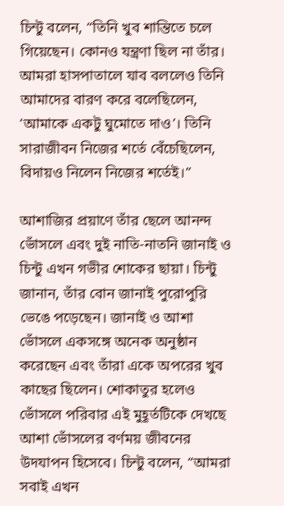চিন্টু বলেন, “তিনি খুব শান্তিতে চলে গিয়েছেন। কোনও যন্ত্রণা ছিল না তাঁর। আমরা হাসপাতালে যাব বললেও তিনি আমাদের বারণ করে বলেছিলেন, ‘আমাকে একটু ঘুমোতে দাও’। তিনি সারাজীবন নিজের শর্তে বেঁচেছিলেন, বিদায়ও নিলেন নিজের শর্তেই।”

আশাজির প্রয়াণে তাঁর ছেলে আনন্দ ভোঁসলে এবং দুই নাতি-নাতনি জানাই ও চিন্টু এখন গভীর শোকের ছায়া। চিন্টু জানান, তাঁর বোন জানাই পুরোপুরি ভেঙে পড়েছেন। জানাই ও আশা ভোঁসলে একসঙ্গে অনেক অনুষ্ঠান করেছেন এবং তাঁরা একে অপরের খুব কাছের ছিলেন। শোকাতুর হলেও ভোঁসলে পরিবার এই মুহূর্তটিকে দেখছে আশা ভোঁসলের বর্ণময় জীবনের উদযাপন হিসেবে। চিন্টু বলেন, “আমরা সবাই এখন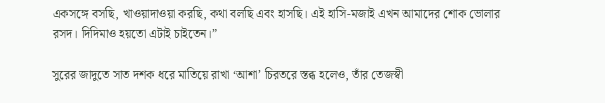একসঙ্গে বসছি, খাওয়াদাওয়া করছি, কথা বলছি এবং হাসছি। এই হাসি-মজাই এখন আমাদের শোক ভোলার রসদ। দিদিমাও হয়তো এটাই চাইতেন।”

সুরের জাদুতে সাত দশক ধরে মাতিয়ে রাখা ‘আশা’ চিরতরে স্তব্ধ হলেও, তাঁর তেজস্বী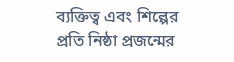ব্যক্তিত্ব এবং শিল্পের প্রতি নিষ্ঠা প্রজন্মের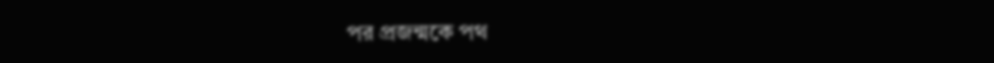পর প্রজন্মকে পথ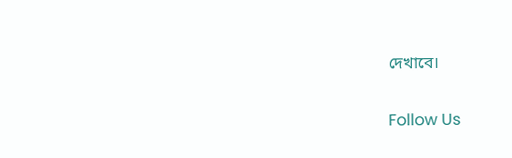দেখাবে।

Follow Us